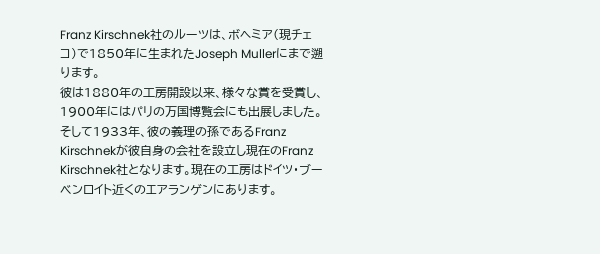Franz Kirschnek社のルーツは、ボヘミア(現チェコ)で1850年に生まれたJoseph Mullerにまで遡ります。
彼は1880年の工房開設以来、様々な賞を受賞し、1900年にはパリの万国博覧会にも出展しました。そして1933年、彼の義理の孫であるFranz Kirschnekが彼自身の会社を設立し現在のFranz Kirschnek社となります。現在の工房はドイツ・ブーベンロイト近くのエアランゲンにあります。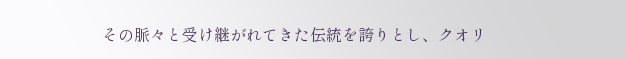その脈々と受け継がれてきた伝統を誇りとし、クオリ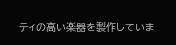ティの高い楽器を製作していま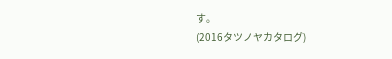す。
(2016タツノヤカタログ)